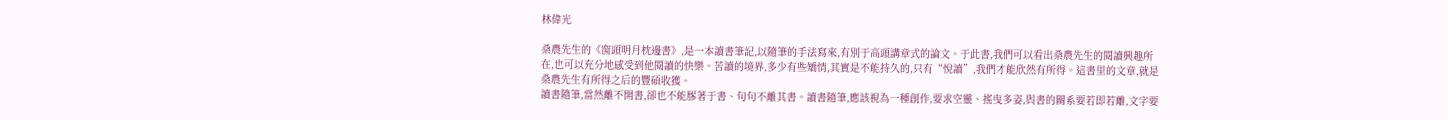林偉光

桑農先生的《窗頭明月枕邊書》,是一本讀書筆記,以隨筆的手法寫來,有別于高頭講章式的論文。于此書,我們可以看出桑農先生的閱讀興趣所在,也可以充分地感受到他閱讀的快樂。苦讀的境界,多少有些矯情,其實是不能持久的,只有“悅讀”,我們才能欣然有所得。這書里的文章,就是桑農先生有所得之后的豐碩收獲。
讀書隨筆,當然離不開書,卻也不能膠著于書、句句不離其書。讀書隨筆,應該視為一種創作,要求空靈、搖曳多姿,與書的關系要若即若離,文字要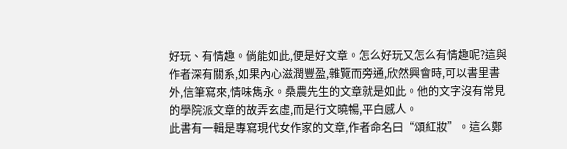好玩、有情趣。倘能如此,便是好文章。怎么好玩又怎么有情趣呢?這與作者深有關系,如果內心滋潤豐盈,雜覽而旁通,欣然興會時,可以書里書外,信筆寫來,情味雋永。桑農先生的文章就是如此。他的文字沒有常見的學院派文章的故弄玄虛,而是行文曉暢,平白感人。
此書有一輯是專寫現代女作家的文章,作者命名曰“頌紅妝”。這么鄭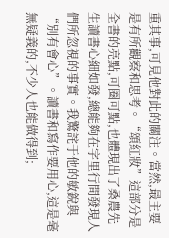重其事,可見他對此的關注。當然,最主要是有所觀察和思考。“頌紅妝”這部分是全書的亮點,可圈可點,也體現出了桑農先生讀書心細如發,總能夠在字里行間發現人們所忽視的事實。我驚詫于他的敏銳與“別有會心”。讀書和寫作要用心,這是毫無疑義的,不少人也能做得到;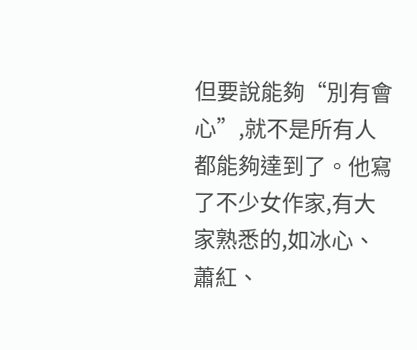但要說能夠“別有會心”,就不是所有人都能夠達到了。他寫了不少女作家,有大家熟悉的,如冰心、蕭紅、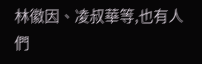林徽因、凌叔華等,也有人們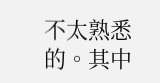不太熟悉的。其中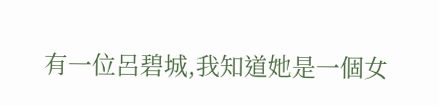有一位呂碧城,我知道她是一個女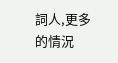詞人,更多的情況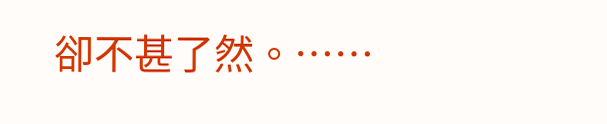卻不甚了然。……